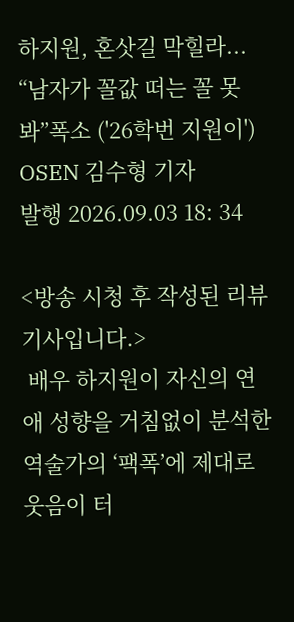하지원, 혼삿길 막힐라... “남자가 꼴값 떠는 꼴 못 봐”폭소 ('26학번 지원이')
OSEN 김수형 기자
발행 2026.09.03 18: 34

<방송 시청 후 작성된 리뷰 기사입니다.>
 배우 하지원이 자신의 연애 성향을 거침없이 분석한 역술가의 ‘팩폭’에 제대로 웃음이 터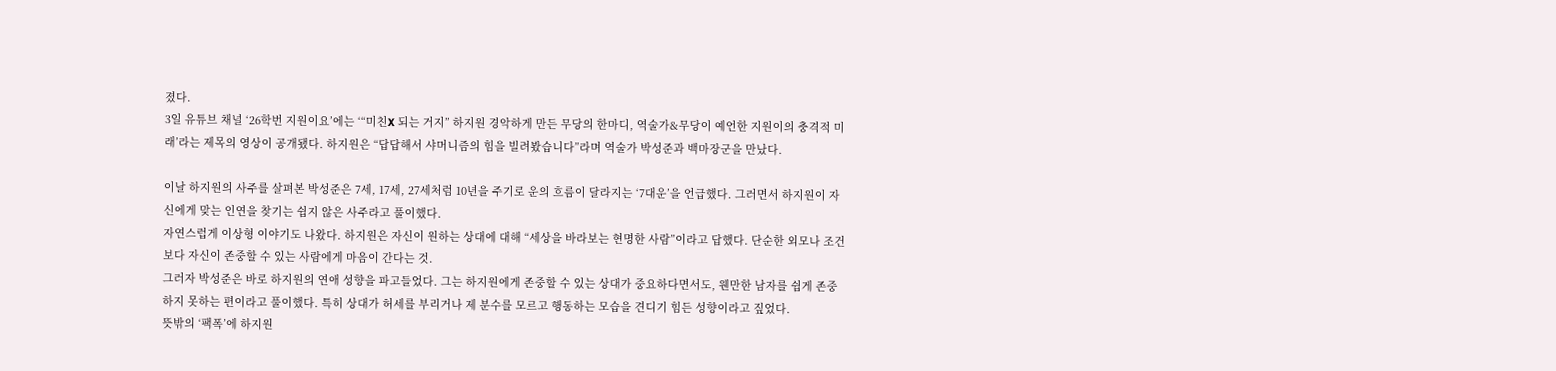졌다.
3일 유튜브 채널 ‘26학번 지원이요’에는 ‘“미친X 되는 거지” 하지원 경악하게 만든 무당의 한마디, 역술가&무당이 예언한 지원이의 충격적 미래’라는 제목의 영상이 공개됐다. 하지원은 “답답해서 샤머니즘의 힘을 빌려봤습니다”라며 역술가 박성준과 백마장군을 만났다.

이날 하지원의 사주를 살펴본 박성준은 7세, 17세, 27세처럼 10년을 주기로 운의 흐름이 달라지는 ‘7대운’을 언급했다. 그러면서 하지원이 자신에게 맞는 인연을 찾기는 쉽지 않은 사주라고 풀이했다.
자연스럽게 이상형 이야기도 나왔다. 하지원은 자신이 원하는 상대에 대해 “세상을 바라보는 현명한 사람”이라고 답했다. 단순한 외모나 조건보다 자신이 존중할 수 있는 사람에게 마음이 간다는 것.
그러자 박성준은 바로 하지원의 연애 성향을 파고들었다. 그는 하지원에게 존중할 수 있는 상대가 중요하다면서도, 웬만한 남자를 쉽게 존중하지 못하는 편이라고 풀이했다. 특히 상대가 허세를 부리거나 제 분수를 모르고 행동하는 모습을 견디기 힘든 성향이라고 짚었다.
뜻밖의 ‘팩폭’에 하지원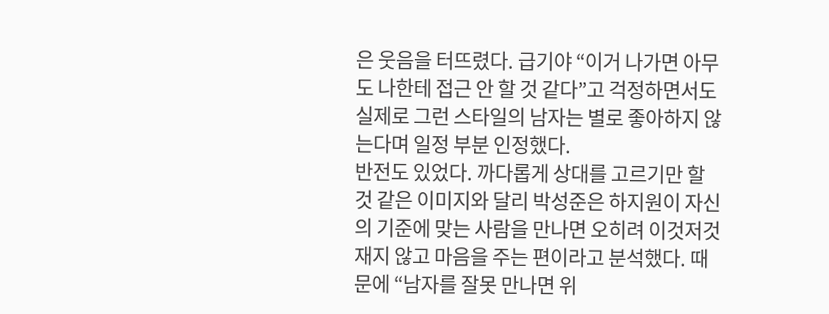은 웃음을 터뜨렸다. 급기야 “이거 나가면 아무도 나한테 접근 안 할 것 같다”고 걱정하면서도 실제로 그런 스타일의 남자는 별로 좋아하지 않는다며 일정 부분 인정했다.
반전도 있었다. 까다롭게 상대를 고르기만 할 것 같은 이미지와 달리 박성준은 하지원이 자신의 기준에 맞는 사람을 만나면 오히려 이것저것 재지 않고 마음을 주는 편이라고 분석했다. 때문에 “남자를 잘못 만나면 위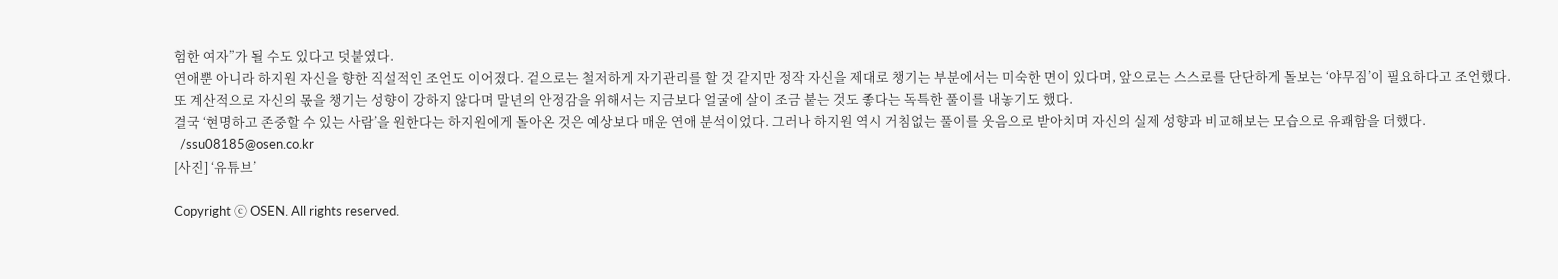험한 여자”가 될 수도 있다고 덧붙였다.
연애뿐 아니라 하지원 자신을 향한 직설적인 조언도 이어졌다. 겉으로는 철저하게 자기관리를 할 것 같지만 정작 자신을 제대로 챙기는 부분에서는 미숙한 면이 있다며, 앞으로는 스스로를 단단하게 돌보는 ‘야무짐’이 필요하다고 조언했다.
또 계산적으로 자신의 몫을 챙기는 성향이 강하지 않다며 말년의 안정감을 위해서는 지금보다 얼굴에 살이 조금 붙는 것도 좋다는 독특한 풀이를 내놓기도 했다.
결국 ‘현명하고 존중할 수 있는 사람’을 원한다는 하지원에게 돌아온 것은 예상보다 매운 연애 분석이었다. 그러나 하지원 역시 거침없는 풀이를 웃음으로 받아치며 자신의 실제 성향과 비교해보는 모습으로 유쾌함을 더했다.
  /ssu08185@osen.co.kr
[사진] ‘유튜브’

Copyright ⓒ OSEN. All rights reserved.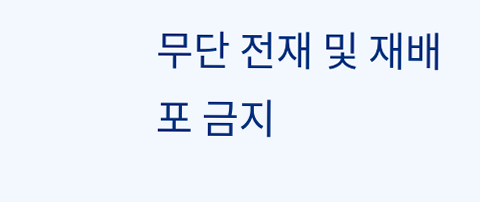무단 전재 및 재배포 금지